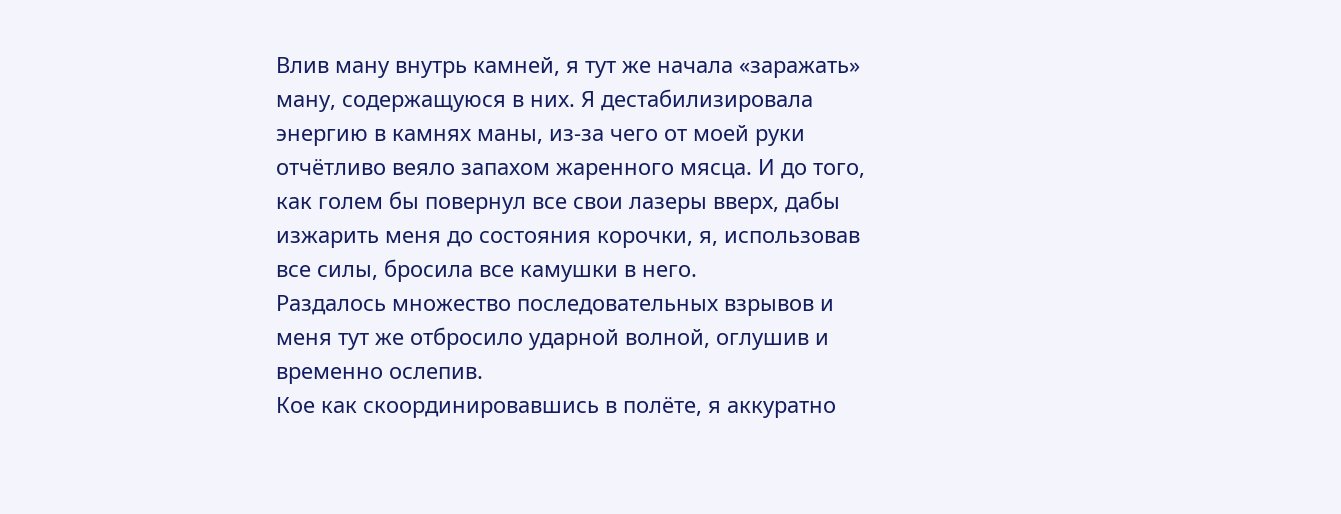Влив ману внутрь камней, я тут же начала «заражать» ману, содержащуюся в них. Я дестабилизировала энергию в камнях маны, из-за чего от моей руки отчётливо веяло запахом жаренного мясца. И до того, как голем бы повернул все свои лазеры вверх, дабы изжарить меня до состояния корочки, я, использовав все силы, бросила все камушки в него.
Раздалось множество последовательных взрывов и меня тут же отбросило ударной волной, оглушив и временно ослепив.
Кое как скоординировавшись в полёте, я аккуратно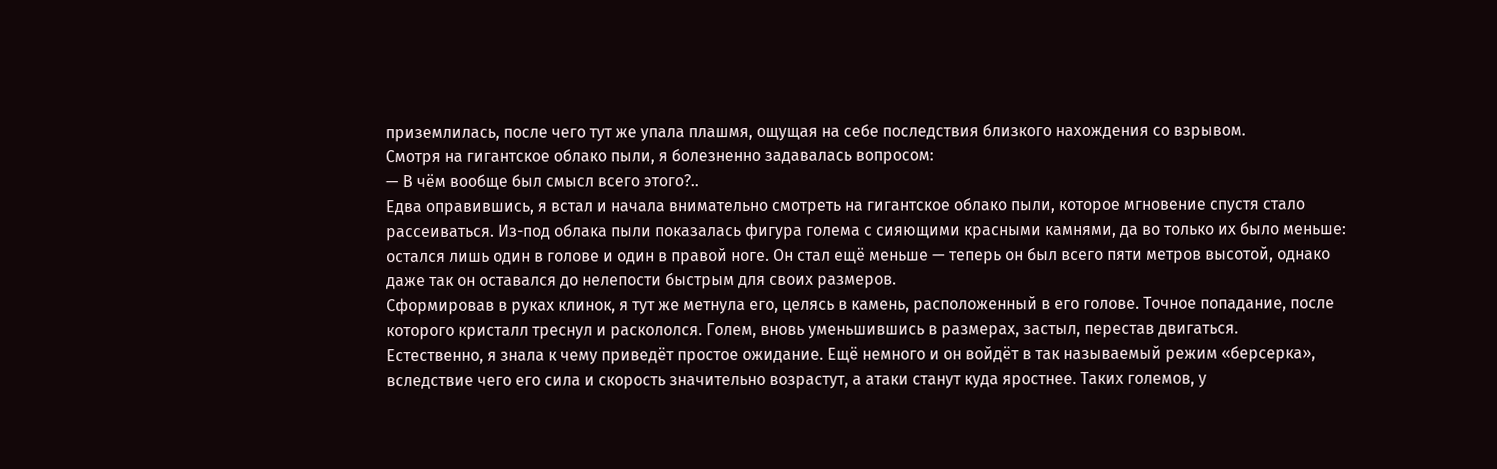приземлилась, после чего тут же упала плашмя, ощущая на себе последствия близкого нахождения со взрывом.
Смотря на гигантское облако пыли, я болезненно задавалась вопросом:
— В чём вообще был смысл всего этого?..
Едва оправившись, я встал и начала внимательно смотреть на гигантское облако пыли, которое мгновение спустя стало рассеиваться. Из-под облака пыли показалась фигура голема с сияющими красными камнями, да во только их было меньше: остался лишь один в голове и один в правой ноге. Он стал ещё меньше — теперь он был всего пяти метров высотой, однако даже так он оставался до нелепости быстрым для своих размеров.
Сформировав в руках клинок, я тут же метнула его, целясь в камень, расположенный в его голове. Точное попадание, после которого кристалл треснул и раскололся. Голем, вновь уменьшившись в размерах, застыл, перестав двигаться.
Естественно, я знала к чему приведёт простое ожидание. Ещё немного и он войдёт в так называемый режим «берсерка», вследствие чего его сила и скорость значительно возрастут, а атаки станут куда яростнее. Таких големов, у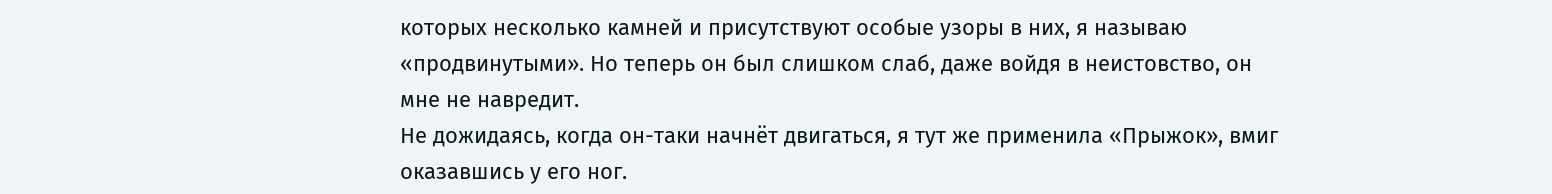которых несколько камней и присутствуют особые узоры в них, я называю «продвинутыми». Но теперь он был слишком слаб, даже войдя в неистовство, он мне не навредит.
Не дожидаясь, когда он-таки начнёт двигаться, я тут же применила «Прыжок», вмиг оказавшись у его ног.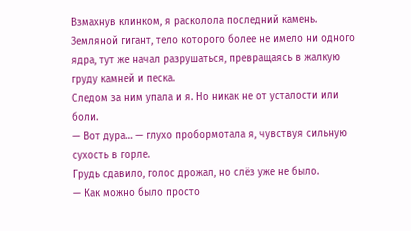Взмахнув клинком, я расколола последний камень.
Земляной гигант, тело которого более не имело ни одного ядра, тут же начал разрушаться, превращаясь в жалкую груду камней и песка.
Следом за ним упала и я. Но никак не от усталости или боли.
— Вот дура… — глухо пробормотала я, чувствуя сильную сухость в горле.
Грудь сдавило, голос дрожал, но слёз уже не было.
— Как можно было просто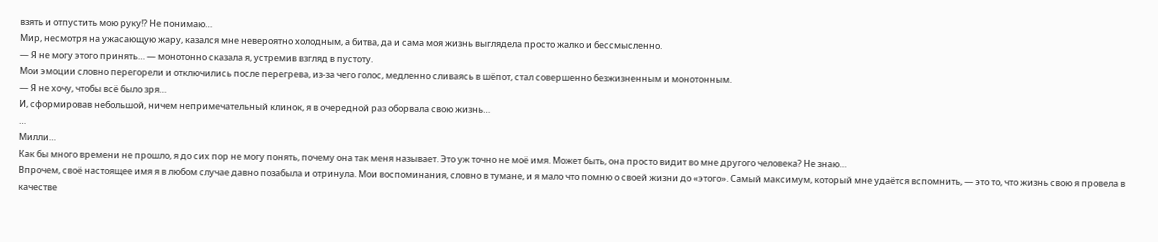взять и отпустить мою руку!? Не понимаю…
Мир, несмотря на ужасающую жару, казался мне невероятно холодным, а битва, да и сама моя жизнь выглядела просто жалко и бессмысленно.
— Я не могу этого принять… — монотонно сказала я, устремив взгляд в пустоту.
Мои эмоции словно перегорели и отключились после перегрева, из-за чего голос, медленно сливаясь в шёпот, стал совершенно безжизненным и монотонным.
— Я не хочу, чтобы всё было зря…
И, сформировав небольшой, ничем непримечательный клинок, я в очередной раз оборвала свою жизнь…
…
Милли…
Как бы много времени не прошло, я до сих пор не могу понять, почему она так меня называет. Это уж точно не моё имя. Может быть, она просто видит во мне другого человека? Не знаю…
Впрочем, своё настоящее имя я в любом случае давно позабыла и отринула. Мои воспоминания, словно в тумане, и я мало что помню о своей жизни до «этого». Самый максимум, который мне удаётся вспомнить, — это то, что жизнь свою я провела в качестве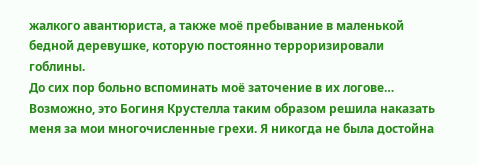жалкого авантюриста, а также моё пребывание в маленькой бедной деревушке, которую постоянно терроризировали гоблины.
До сих пор больно вспоминать моё заточение в их логове…
Возможно, это Богиня Крустелла таким образом решила наказать меня за мои многочисленные грехи. Я никогда не была достойна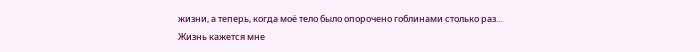жизни, а теперь, когда моё тело было опорочено гоблинами столько раз…
Жизнь кажется мне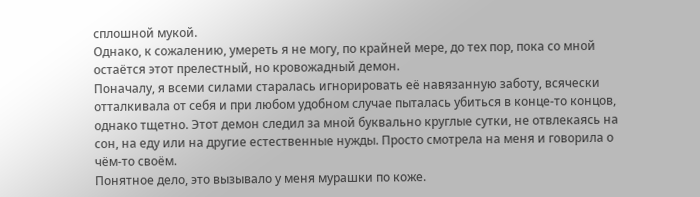сплошной мукой.
Однако, к сожалению, умереть я не могу, по крайней мере, до тех пор, пока со мной остаётся этот прелестный, но кровожадный демон.
Поначалу, я всеми силами старалась игнорировать её навязанную заботу, всячески отталкивала от себя и при любом удобном случае пыталась убиться в конце-то концов, однако тщетно. Этот демон следил за мной буквально круглые сутки, не отвлекаясь на сон, на еду или на другие естественные нужды. Просто смотрела на меня и говорила о чём-то своём.
Понятное дело, это вызывало у меня мурашки по коже.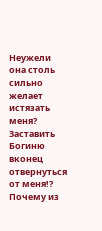Неужели она столь сильно желает истязать меня? Заставить Богиню вконец отвернуться от меня!? Почему из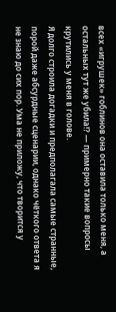всех «игрушек» гоблинов она оставила только меня, а остальных тут же убила!? — примерно такие вопросы крутились у меня в голове.
Я долго строила догадки и предполагала самые странные, порой даже абсурдные сценарии, однако чёткого ответа я не знаю до сих пор. Ума не приложу, что творится у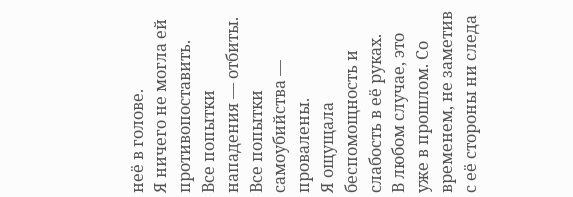неё в голове.
Я ничего не могла ей противопоставить.
Все попытки нападения — отбиты.
Все попытки самоубийства — провалены.
Я ощущала беспомощность и слабость в её руках.
В любом случае, это уже в прошлом. Со временем, не заметив с её стороны ни следа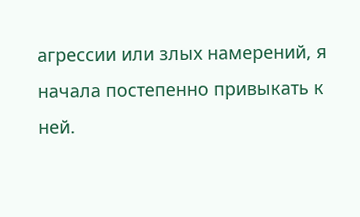агрессии или злых намерений, я начала постепенно привыкать к ней.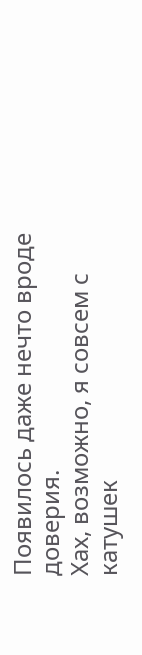Появилось даже нечто вроде доверия.
Хах, возможно, я совсем с катушек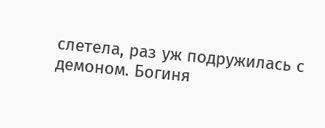слетела, раз уж подружилась с демоном. Богиня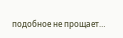подобное не прощает…